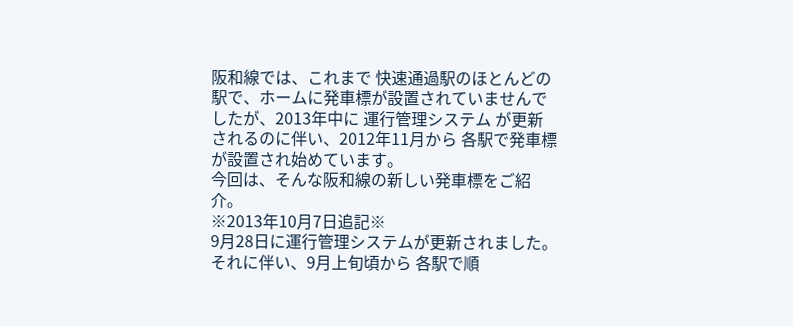阪和線では、これまで 快速通過駅のほとんどの駅で、ホームに発車標が設置されていませんでしたが、2013年中に 運行管理システム が更新されるのに伴い、2012年11月から 各駅で発車標が設置され始めています。
今回は、そんな阪和線の新しい発車標をご紹介。
※2013年10月7日追記※
9月28日に運行管理システムが更新されました。
それに伴い、9月上旬頃から 各駅で順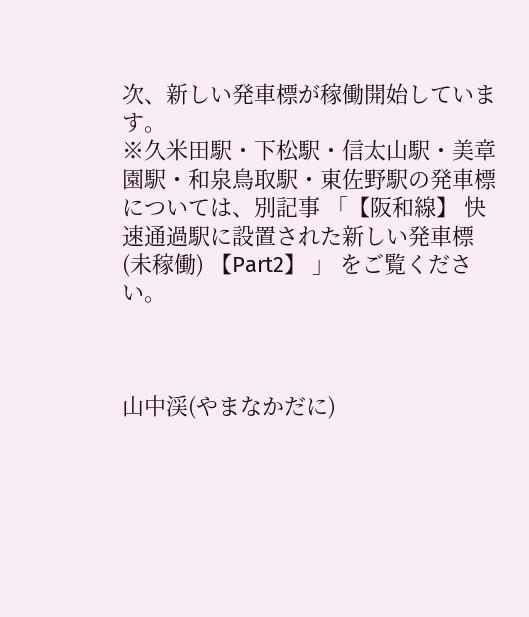次、新しい発車標が稼働開始しています。
※久米田駅・下松駅・信太山駅・美章園駅・和泉鳥取駅・東佐野駅の発車標については、別記事 「【阪和線】 快速通過駅に設置された新しい発車標(未稼働) 【Part2】 」 をご覧ください。



山中渓(やまなかだに)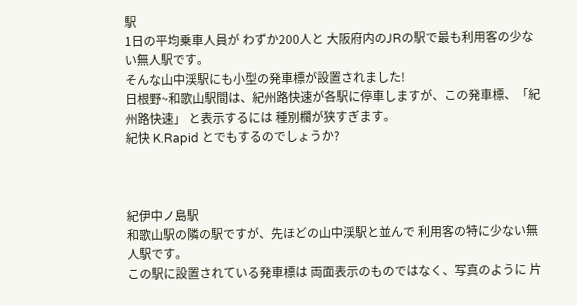駅
1日の平均乗車人員が わずか200人と 大阪府内のJRの駅で最も利用客の少ない無人駅です。
そんな山中渓駅にも小型の発車標が設置されました!
日根野~和歌山駅間は、紀州路快速が各駅に停車しますが、この発車標、「紀州路快速」 と表示するには 種別欄が狭すぎます。
紀快 K.Rapid とでもするのでしょうか?



紀伊中ノ島駅
和歌山駅の隣の駅ですが、先ほどの山中渓駅と並んで 利用客の特に少ない無人駅です。
この駅に設置されている発車標は 両面表示のものではなく、写真のように 片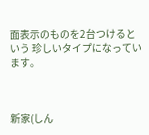面表示のものを2台つけるという 珍しいタイプになっています。



新家(しん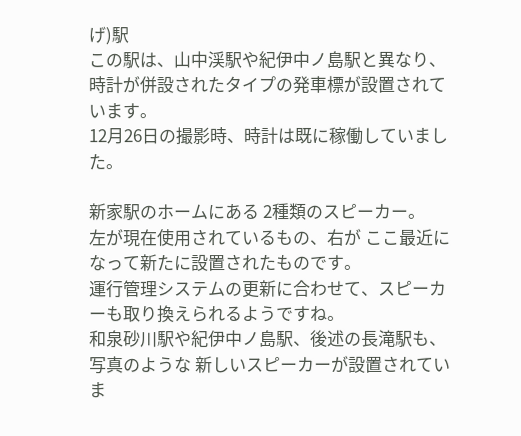げ)駅
この駅は、山中渓駅や紀伊中ノ島駅と異なり、時計が併設されたタイプの発車標が設置されています。
12月26日の撮影時、時計は既に稼働していました。

新家駅のホームにある 2種類のスピーカー。
左が現在使用されているもの、右が ここ最近になって新たに設置されたものです。
運行管理システムの更新に合わせて、スピーカーも取り換えられるようですね。
和泉砂川駅や紀伊中ノ島駅、後述の長滝駅も、写真のような 新しいスピーカーが設置されていま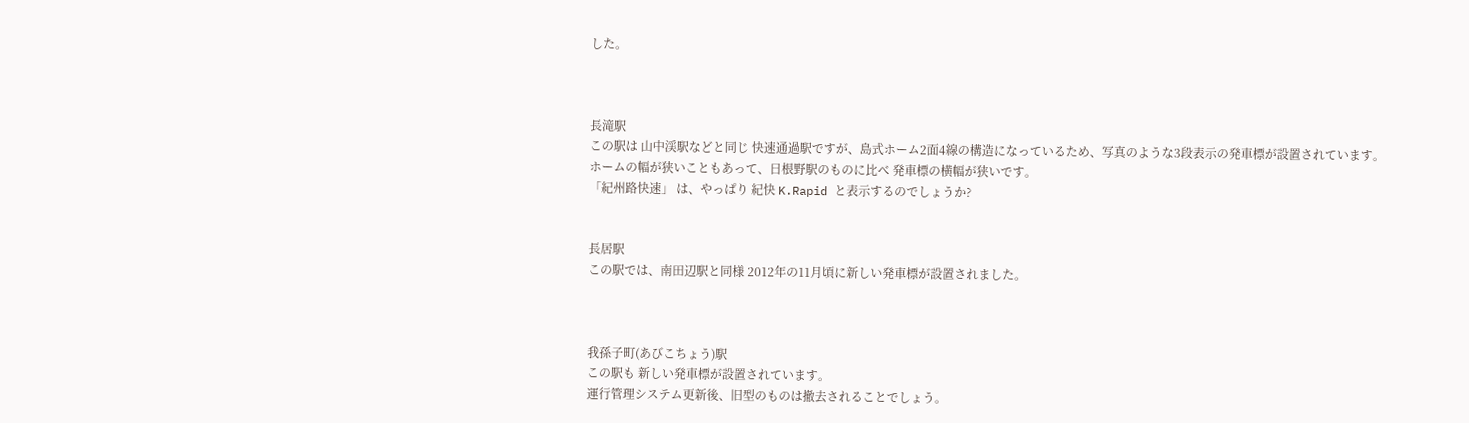した。



長滝駅
この駅は 山中渓駅などと同じ 快速通過駅ですが、島式ホーム2面4線の構造になっているため、写真のような3段表示の発車標が設置されています。
ホームの幅が狭いこともあって、日根野駅のものに比べ 発車標の横幅が狭いです。
「紀州路快速」 は、やっぱり 紀快 K.Rapid と表示するのでしょうか?


長居駅
この駅では、南田辺駅と同様 2012年の11月頃に新しい発車標が設置されました。



我孫子町(あびこちょう)駅
この駅も 新しい発車標が設置されています。
運行管理システム更新後、旧型のものは撤去されることでしょう。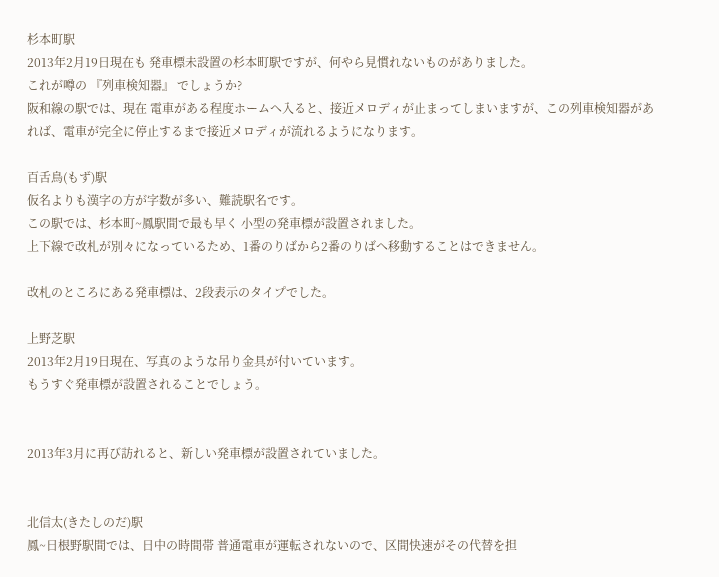杉本町駅
2013年2月19日現在も 発車標未設置の杉本町駅ですが、何やら見慣れないものがありました。
これが噂の 『列車検知器』 でしょうか?
阪和線の駅では、現在 電車がある程度ホームへ入ると、接近メロディが止まってしまいますが、この列車検知器があれば、電車が完全に停止するまで接近メロディが流れるようになります。

百舌鳥(もず)駅
仮名よりも漢字の方が字数が多い、難読駅名です。
この駅では、杉本町~鳳駅間で最も早く 小型の発車標が設置されました。
上下線で改札が別々になっているため、1番のりばから2番のりばへ移動することはできません。

改札のところにある発車標は、2段表示のタイプでした。

上野芝駅
2013年2月19日現在、写真のような吊り金具が付いています。
もうすぐ発車標が設置されることでしょう。


2013年3月に再び訪れると、新しい発車標が設置されていました。


北信太(きたしのだ)駅
鳳~日根野駅間では、日中の時間帯 普通電車が運転されないので、区間快速がその代替を担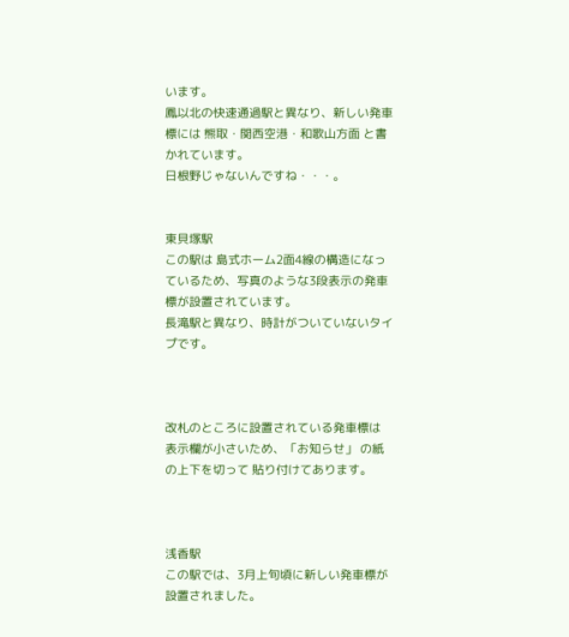います。
鳳以北の快速通過駅と異なり、新しい発車標には 熊取・関西空港・和歌山方面 と書かれています。
日根野じゃないんですね・・・。


東貝塚駅
この駅は 島式ホーム2面4線の構造になっているため、写真のような3段表示の発車標が設置されています。
長滝駅と異なり、時計がついていないタイプです。



改札のところに設置されている発車標は 表示欄が小さいため、「お知らせ」 の紙の上下を切って 貼り付けてあります。



浅香駅
この駅では、3月上旬頃に新しい発車標が設置されました。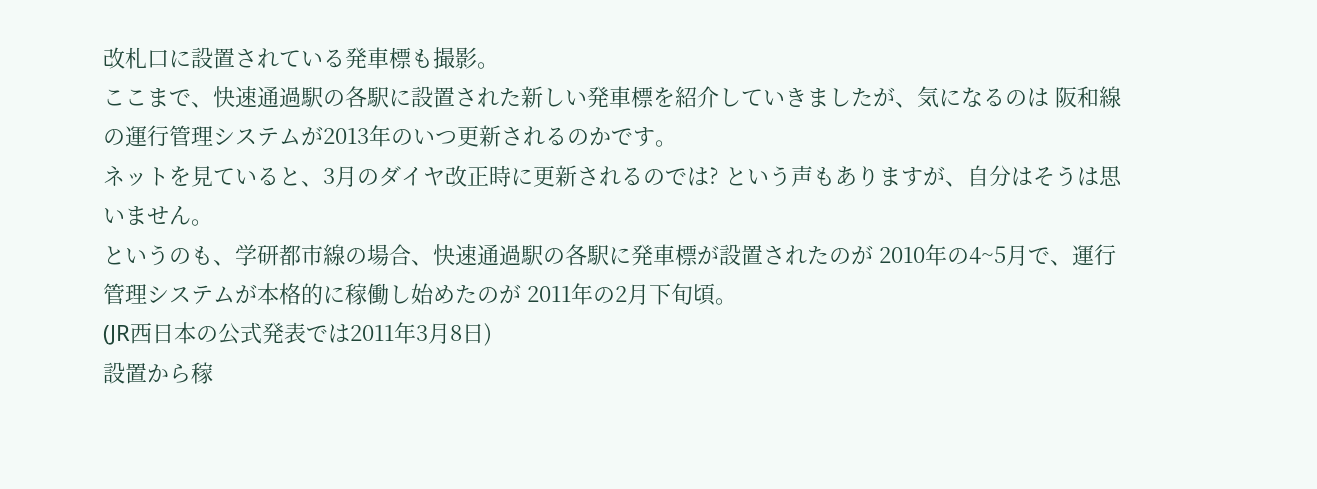改札口に設置されている発車標も撮影。
ここまで、快速通過駅の各駅に設置された新しい発車標を紹介していきましたが、気になるのは 阪和線の運行管理システムが2013年のいつ更新されるのかです。
ネットを見ていると、3月のダイヤ改正時に更新されるのでは? という声もありますが、自分はそうは思いません。
というのも、学研都市線の場合、快速通過駅の各駅に発車標が設置されたのが 2010年の4~5月で、運行管理システムが本格的に稼働し始めたのが 2011年の2月下旬頃。
(JR西日本の公式発表では2011年3月8日)
設置から稼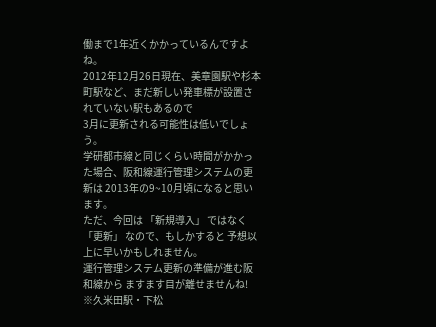働まで1年近くかかっているんですよね。
2012年12月26日現在、美章園駅や杉本町駅など、まだ新しい発車標が設置されていない駅もあるので
3月に更新される可能性は低いでしょう。
学研都市線と同じくらい時間がかかった場合、阪和線運行管理システムの更新は 2013年の9~10月頃になると思います。
ただ、今回は 「新規導入」 ではなく 「更新」 なので、もしかすると 予想以上に早いかもしれません。
運行管理システム更新の準備が進む阪和線から ますます目が離せませんね!
※久米田駅・下松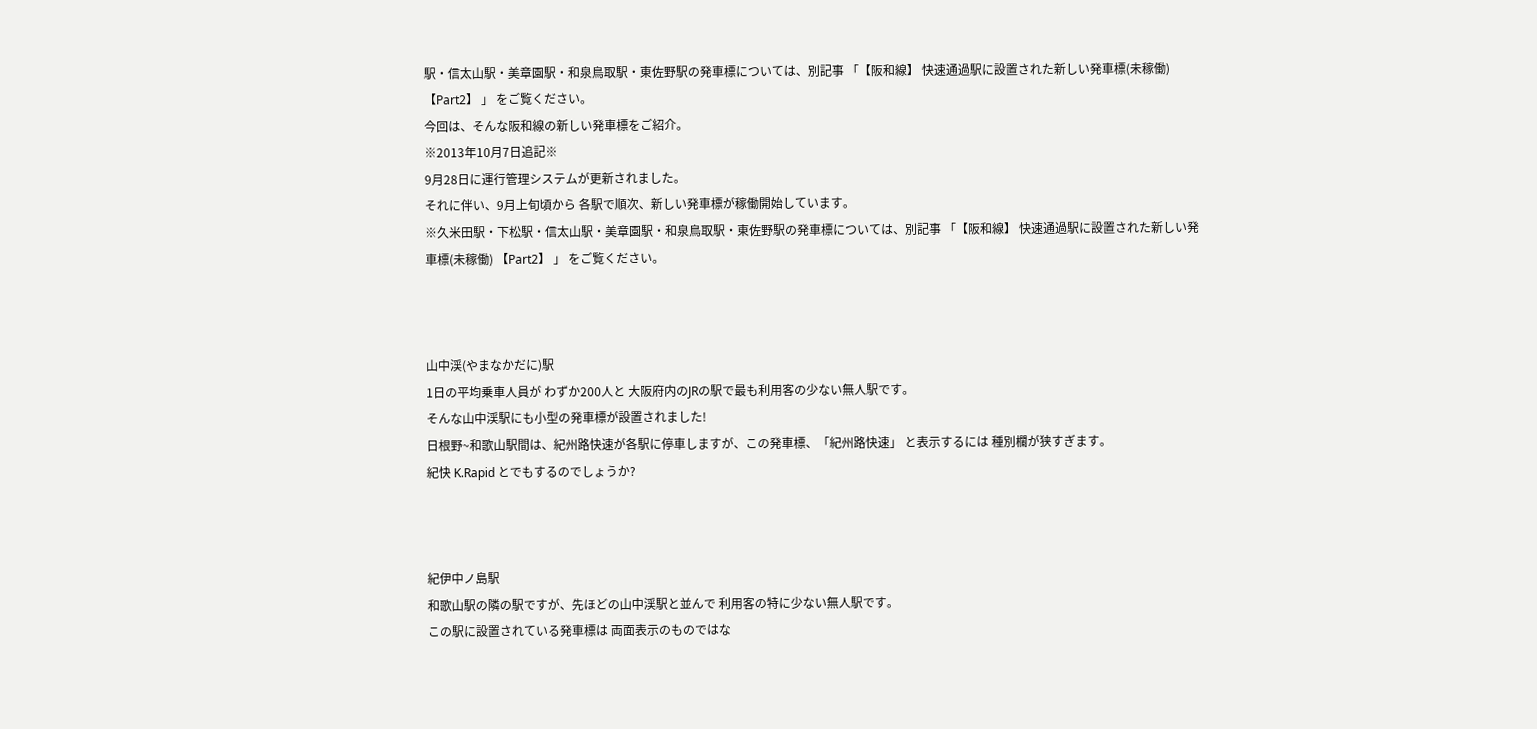駅・信太山駅・美章園駅・和泉鳥取駅・東佐野駅の発車標については、別記事 「【阪和線】 快速通過駅に設置された新しい発車標(未稼働) 【Part2】 」 をご覧ください。
今回は、そんな阪和線の新しい発車標をご紹介。
※2013年10月7日追記※
9月28日に運行管理システムが更新されました。
それに伴い、9月上旬頃から 各駅で順次、新しい発車標が稼働開始しています。
※久米田駅・下松駅・信太山駅・美章園駅・和泉鳥取駅・東佐野駅の発車標については、別記事 「【阪和線】 快速通過駅に設置された新しい発車標(未稼働) 【Part2】 」 をご覧ください。



山中渓(やまなかだに)駅
1日の平均乗車人員が わずか200人と 大阪府内のJRの駅で最も利用客の少ない無人駅です。
そんな山中渓駅にも小型の発車標が設置されました!
日根野~和歌山駅間は、紀州路快速が各駅に停車しますが、この発車標、「紀州路快速」 と表示するには 種別欄が狭すぎます。
紀快 K.Rapid とでもするのでしょうか?



紀伊中ノ島駅
和歌山駅の隣の駅ですが、先ほどの山中渓駅と並んで 利用客の特に少ない無人駅です。
この駅に設置されている発車標は 両面表示のものではな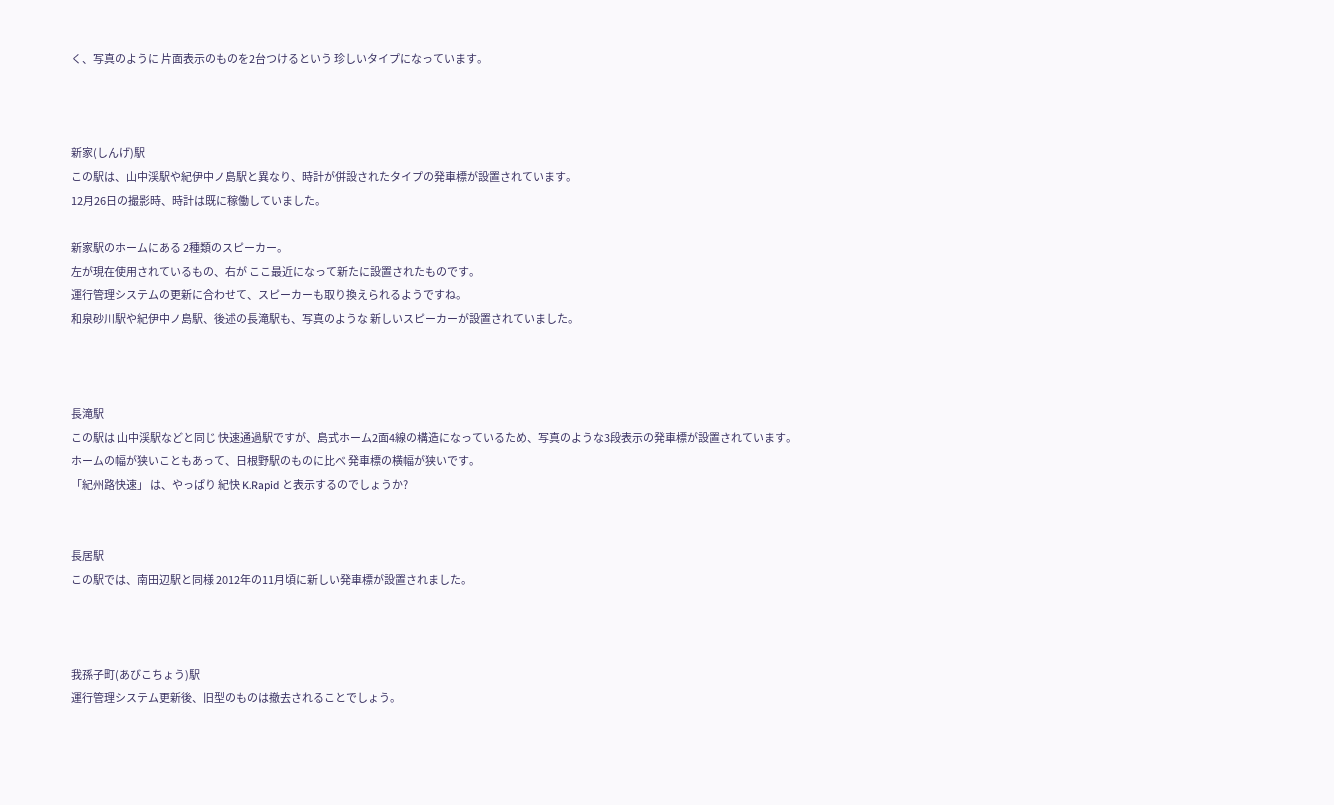く、写真のように 片面表示のものを2台つけるという 珍しいタイプになっています。



新家(しんげ)駅
この駅は、山中渓駅や紀伊中ノ島駅と異なり、時計が併設されたタイプの発車標が設置されています。
12月26日の撮影時、時計は既に稼働していました。

新家駅のホームにある 2種類のスピーカー。
左が現在使用されているもの、右が ここ最近になって新たに設置されたものです。
運行管理システムの更新に合わせて、スピーカーも取り換えられるようですね。
和泉砂川駅や紀伊中ノ島駅、後述の長滝駅も、写真のような 新しいスピーカーが設置されていました。



長滝駅
この駅は 山中渓駅などと同じ 快速通過駅ですが、島式ホーム2面4線の構造になっているため、写真のような3段表示の発車標が設置されています。
ホームの幅が狭いこともあって、日根野駅のものに比べ 発車標の横幅が狭いです。
「紀州路快速」 は、やっぱり 紀快 K.Rapid と表示するのでしょうか?


長居駅
この駅では、南田辺駅と同様 2012年の11月頃に新しい発車標が設置されました。



我孫子町(あびこちょう)駅
運行管理システム更新後、旧型のものは撤去されることでしょう。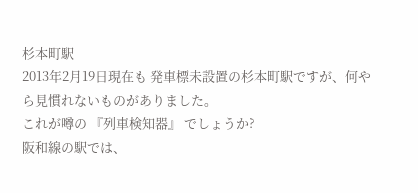杉本町駅
2013年2月19日現在も 発車標未設置の杉本町駅ですが、何やら見慣れないものがありました。
これが噂の 『列車検知器』 でしょうか?
阪和線の駅では、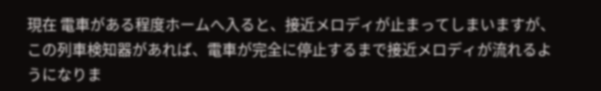現在 電車がある程度ホームへ入ると、接近メロディが止まってしまいますが、この列車検知器があれば、電車が完全に停止するまで接近メロディが流れるようになりま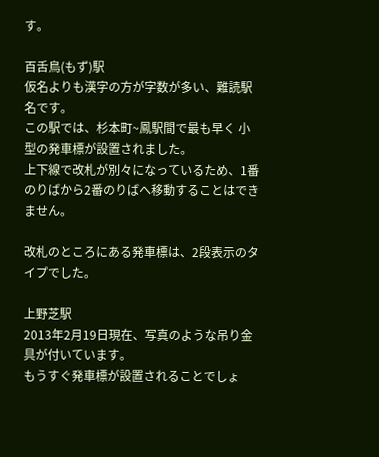す。

百舌鳥(もず)駅
仮名よりも漢字の方が字数が多い、難読駅名です。
この駅では、杉本町~鳳駅間で最も早く 小型の発車標が設置されました。
上下線で改札が別々になっているため、1番のりばから2番のりばへ移動することはできません。

改札のところにある発車標は、2段表示のタイプでした。

上野芝駅
2013年2月19日現在、写真のような吊り金具が付いています。
もうすぐ発車標が設置されることでしょ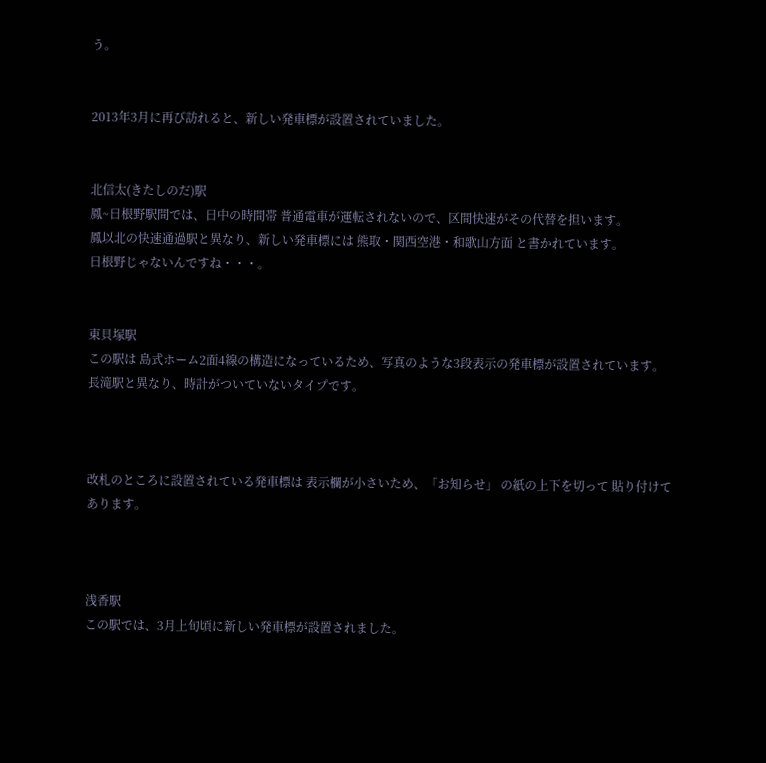う。


2013年3月に再び訪れると、新しい発車標が設置されていました。


北信太(きたしのだ)駅
鳳~日根野駅間では、日中の時間帯 普通電車が運転されないので、区間快速がその代替を担います。
鳳以北の快速通過駅と異なり、新しい発車標には 熊取・関西空港・和歌山方面 と書かれています。
日根野じゃないんですね・・・。


東貝塚駅
この駅は 島式ホーム2面4線の構造になっているため、写真のような3段表示の発車標が設置されています。
長滝駅と異なり、時計がついていないタイプです。



改札のところに設置されている発車標は 表示欄が小さいため、「お知らせ」 の紙の上下を切って 貼り付けてあります。



浅香駅
この駅では、3月上旬頃に新しい発車標が設置されました。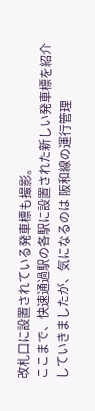改札口に設置されている発車標も撮影。
ここまで、快速通過駅の各駅に設置された新しい発車標を紹介していきましたが、気になるのは 阪和線の運行管理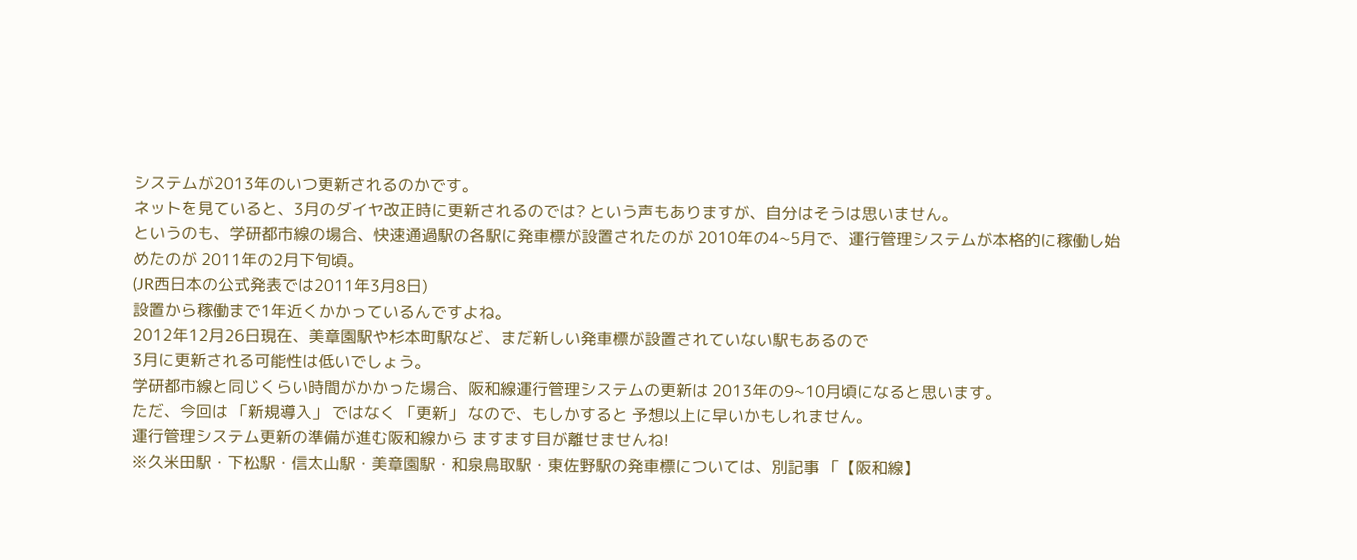システムが2013年のいつ更新されるのかです。
ネットを見ていると、3月のダイヤ改正時に更新されるのでは? という声もありますが、自分はそうは思いません。
というのも、学研都市線の場合、快速通過駅の各駅に発車標が設置されたのが 2010年の4~5月で、運行管理システムが本格的に稼働し始めたのが 2011年の2月下旬頃。
(JR西日本の公式発表では2011年3月8日)
設置から稼働まで1年近くかかっているんですよね。
2012年12月26日現在、美章園駅や杉本町駅など、まだ新しい発車標が設置されていない駅もあるので
3月に更新される可能性は低いでしょう。
学研都市線と同じくらい時間がかかった場合、阪和線運行管理システムの更新は 2013年の9~10月頃になると思います。
ただ、今回は 「新規導入」 ではなく 「更新」 なので、もしかすると 予想以上に早いかもしれません。
運行管理システム更新の準備が進む阪和線から ますます目が離せませんね!
※久米田駅・下松駅・信太山駅・美章園駅・和泉鳥取駅・東佐野駅の発車標については、別記事 「【阪和線】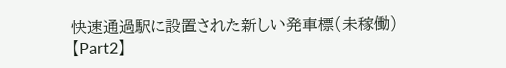快速通過駅に設置された新しい発車標(未稼働) 【Part2】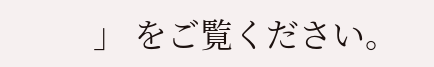」 をご覧ください。